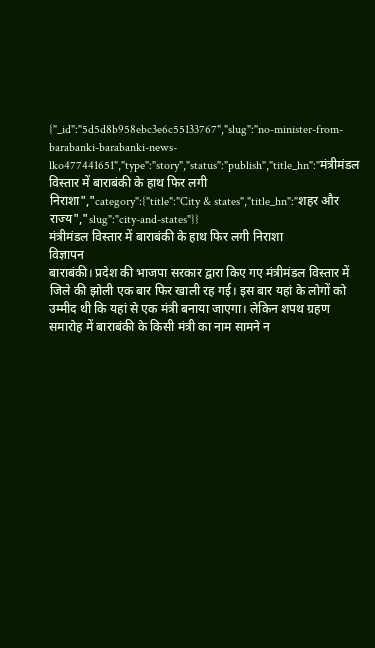{"_id":"5d5d8b958ebc3e6c55133767","slug":"no-minister-from-barabanki-barabanki-news-lko477441651","type":"story","status":"publish","title_hn":"मंत्रीमंडल विस्तार में बाराबंकी के हाथ फिर लगी निराशा","category":{"title":"City & states","title_hn":"शहर और राज्य","slug":"city-and-states"}}
मंत्रीमंडल विस्तार में बाराबंकी के हाथ फिर लगी निराशा
विज्ञापन
बाराबंकी। प्रदेश की भाजपा सरकार द्वारा किए गए मंत्रीमंडल विस्तार में जिले की झोली एक बार फिर खाली रह गई। इस बार यहां के लोगों को उम्मीद थी कि यहां से एक मंत्री बनाया जाएगा। लेकिन शपथ ग्रहण समारोह में बाराबंकी के किसी मंत्री का नाम सामने न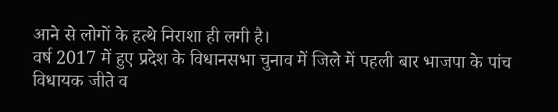आने से लोगों के हत्थे निराशा ही लगी है।
वर्ष 2017 में हुए प्रदेश के विधानसभा चुनाव में जिले में पहली बार भाजपा के पांच विधायक जीते व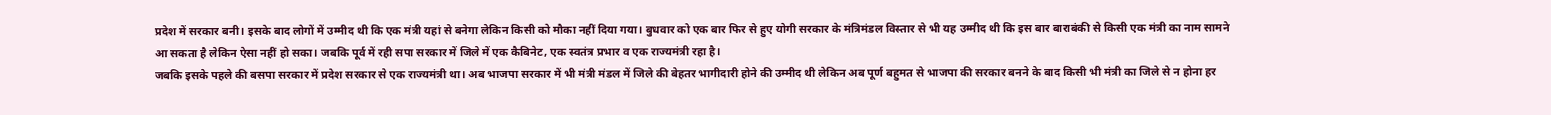प्रदेश में सरकार बनी। इसके बाद लोगों में उम्मीद थी कि एक मंत्री यहां से बनेगा लेकिन किसी को मौका नहीं दिया गया। बुधवार को एक बार फिर से हुए योगी सरकार के मंत्रिमंडल विस्तार से भी यह उम्मीद थी कि इस बार बाराबंकी से किसी एक मंत्री का नाम सामने आ सकता है लेकिन ऐसा नहीं हो सका। जबकि पूर्व में रही सपा सरकार में जिले में एक कैबिनेट, एक स्वतंत्र प्रभार व एक राज्यमंत्री रहा है।
जबकि इसके पहले की बसपा सरकार में प्रदेश सरकार से एक राज्यमंत्री था। अब भाजपा सरकार में भी मंत्री मंडल में जिले की बेहतर भागीदारी होने की उम्मीद थी लेकिन अब पूर्ण बहुमत से भाजपा की सरकार बनने के बाद किसी भी मंत्री का जिले से न होना हर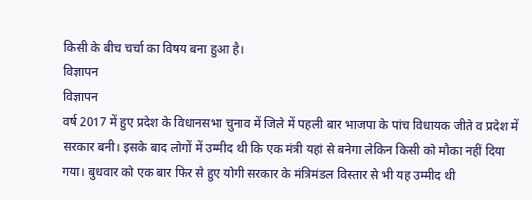किसी के बीच चर्चा का विषय बना हुआ है।
विज्ञापन
विज्ञापन
वर्ष 2017 में हुए प्रदेश के विधानसभा चुनाव में जिले में पहली बार भाजपा के पांच विधायक जीते व प्रदेश में सरकार बनी। इसके बाद लोगों में उम्मीद थी कि एक मंत्री यहां से बनेगा लेकिन किसी को मौका नहीं दिया गया। बुधवार को एक बार फिर से हुए योगी सरकार के मंत्रिमंडल विस्तार से भी यह उम्मीद थी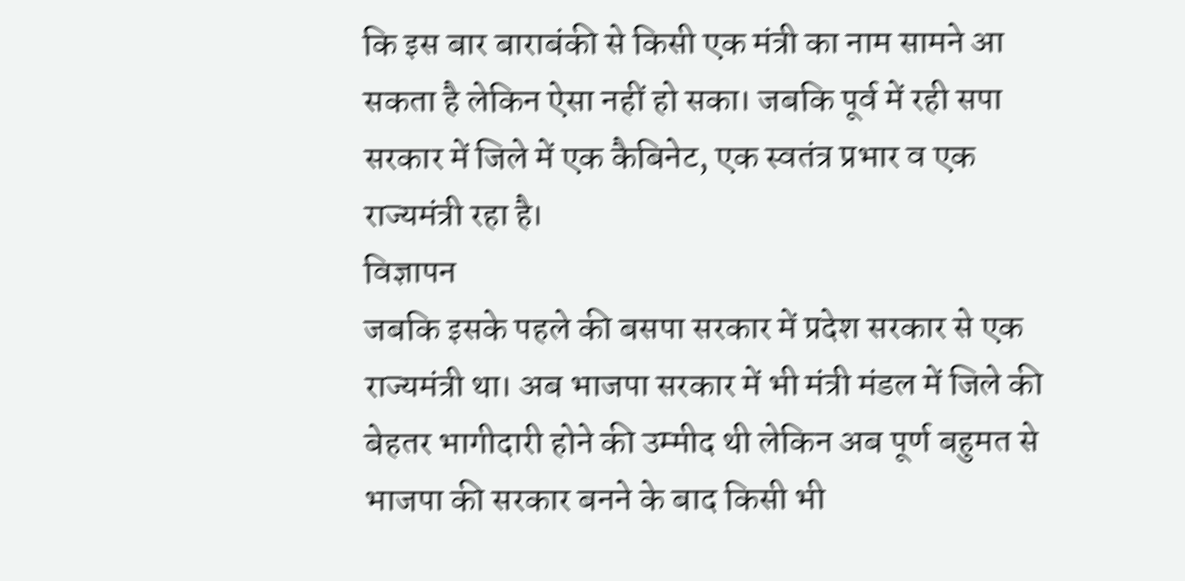कि इस बार बाराबंकी से किसी एक मंत्री का नाम सामने आ सकता है लेकिन ऐसा नहीं हो सका। जबकि पूर्व में रही सपा सरकार में जिले में एक कैबिनेट, एक स्वतंत्र प्रभार व एक राज्यमंत्री रहा है।
विज्ञापन
जबकि इसके पहले की बसपा सरकार में प्रदेश सरकार से एक राज्यमंत्री था। अब भाजपा सरकार में भी मंत्री मंडल में जिले की बेहतर भागीदारी होने की उम्मीद थी लेकिन अब पूर्ण बहुमत से भाजपा की सरकार बनने के बाद किसी भी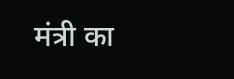मंत्री का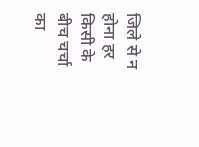जिले से न होना हर किसी के बीच चर्चा का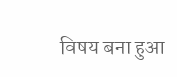विषय बना हुआ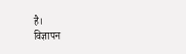है।
विज्ञापन